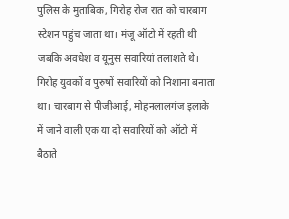पुलिस के मुताबिक, गिरोह रोज रात को चारबाग स्टेशन पहुंच जाता था। मंजू ऑटो में रहती थी जबकि अवधेश व यूनुस सवारियां तलाशते थे। गिरोह युवकों व पुरुषों सवारियों को निशाना बनाता था। चारबाग से पीजीआई, मोहनलालगंज इलाके में जाने वाली एक या दो सवारियों को ऑटो में बैठाते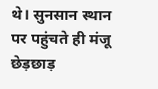थे। सुनसान स्थान पर पहुंचते ही मंजू छेड़छाड़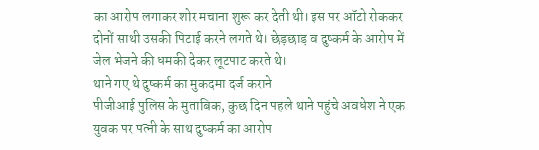का आरोप लगाकर शोर मचाना शुरू कर देती थी। इस पर ऑटो रोककर दोनों साथी उसकी पिटाई करने लगते थे। छेड़छाड़ व दुष्कर्म के आरोप में जेल भेजने की धमकी देकर लूटपाट करते थे।
थाने गए थे दुष्कर्म का मुकदमा दर्ज कराने
पीजीआई पुलिस के मुताबिक, कुछ दिन पहले थाने पहुंचे अवधेश ने एक युवक पर पत्नी के साथ दुष्कर्म का आरोप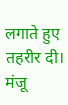लगाते हुए तहरीर दी। मंजू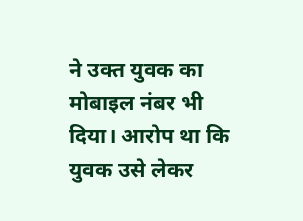ने उक्त युवक का मोबाइल नंबर भी दिया। आरोप था कि युवक उसे लेकर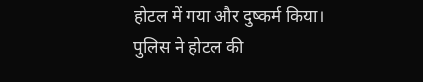होटल में गया और दुष्कर्म किया। पुलिस ने होटल की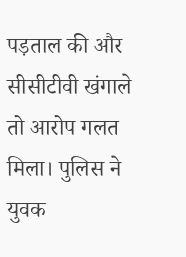पड़ताल की और सीसीटीवी खंगाले तो आरोप गलत मिला। पुलिस ने युवक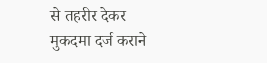से तहरीर देकर मुकदमा दर्ज कराने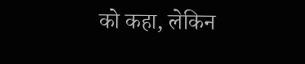को कहा, लेकिन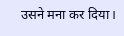उसने मना कर दिया।